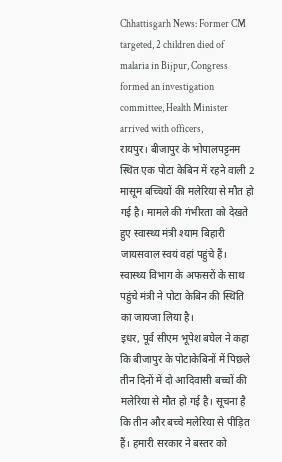Chhattisgarh News: Former CM targeted, 2 children died of malaria in Bijpur, Congress formed an investigation committee, Health Minister arrived with officers,
रायपुर। बीजापुर के भोपालपट्टनम स्थित एक पोटा केबिन में रहने वाली 2 मासूम बच्चियों की मलेरिया से मौत हो गई है। मामले की गंभीरता को देखते हुए स्वास्थ्य मंत्री श्याम बिहारी जायसवाल स्वयं वहां पहुंचे हैं। स्वास्थ्य विभाग के अफसरों के साथ पहुंचे मंत्री ने पोटा केबिन की स्थिति का जायजा लिया है।
इधर, पूर्व सीएम भूपेश बघेल ने कहा कि बीजापुर के पोटाकेबिनों में पिछले तीन दिनों में दो आदिवासी बच्चों की मलेरिया से मौत हो गई है। सूचना है कि तीन और बच्चे मलेरिया से पीड़ित हैं। हमारी सरकार ने बस्तर को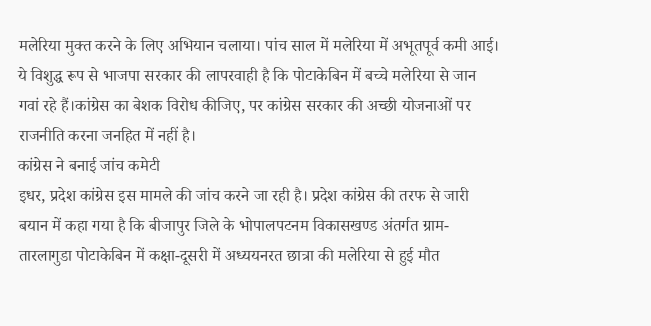मलेरिया मुक्त करने के लिए अभियान चलाया। पांच साल में मलेरिया में अभूतपूर्व कमी आई। ये विशुद्ध रूप से भाजपा सरकार की लापरवाही है कि पोटाकेबिन में बच्चे मलेरिया से जान गवां रहे हैं।कांग्रेस का बेशक विरोध कीजिए, पर कांग्रेस सरकार की अच्छी योजनाओं पर राजनीति करना जनहित में नहीं है।
कांग्रेस ने बनाई जांच कमेटी
इधर, प्रदेश कांग्रेस इस मामले की जांच करने जा रही है। प्रदेश कांग्रेस की तरफ से जारी बयान में कहा गया है कि बीजापुर जिले के भोपालपटनम विकासखण्ड अंतर्गत ग्राम-तारलागुडा पोटाकेबिन में कक्षा-दूसरी में अध्ययनरत छात्रा की मलेरिया से हुई मौत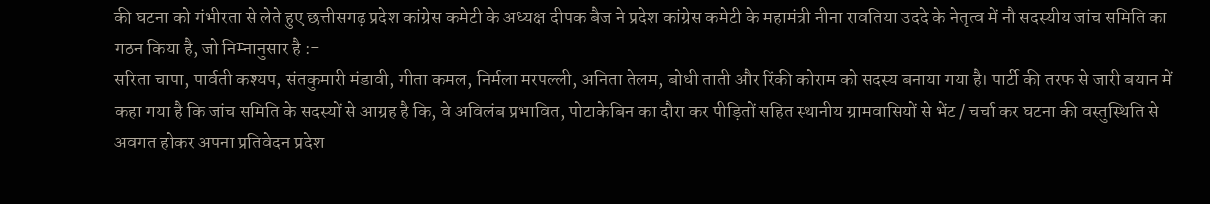की घटना को गंभीरता से लेते हुए छत्तीसगढ़ प्रदेश कांग्रेस कमेटी के अध्यक्ष दीपक बैज ने प्रदेश कांग्रेस कमेटी के महामंत्री नीना रावतिया उददे के नेतृत्व में नौ सदस्यीय जांच समिति का गठन किया है, जो निम्नानुसार है :-
सरिता चापा, पार्वती कश्यप, संतकुमारी मंडावी, गीता कमल, निर्मला मरपल्ली, अनिता तेलम, बोधी ताती और रिंकी कोराम को सदस्य बनाया गया है। पार्टी की तरफ से जारी बयान में कहा गया है कि जांच समिति के सदस्यों से आग्रह है कि, वे अविलंब प्रभावित, पोटाकेबिन का दौरा कर पीड़ितों सहित स्थानीय ग्रामवासियों से भेंट / चर्चा कर घटना की वस्तुस्थिति से अवगत होकर अपना प्रतिवेदन प्रदेश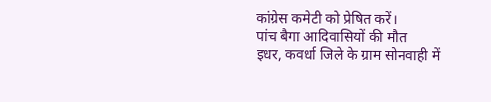कांग्रेस कमेटी को प्रेषित करें।
पांच बैगा आदिवासियों की मौत
इधर, कवर्धा जिले के ग्राम सोनवाही में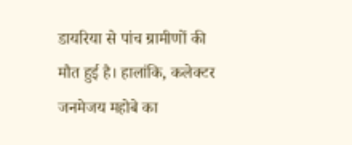डायरिया से पांच ग्रामीणों की मौत हुई है। हालांकि, कलेक्टर जनमेजय महोबे का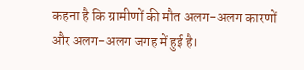कहना है कि ग्रामीणों की मौत अलग-अलग कारणों और अलग-अलग जगह में हुई है।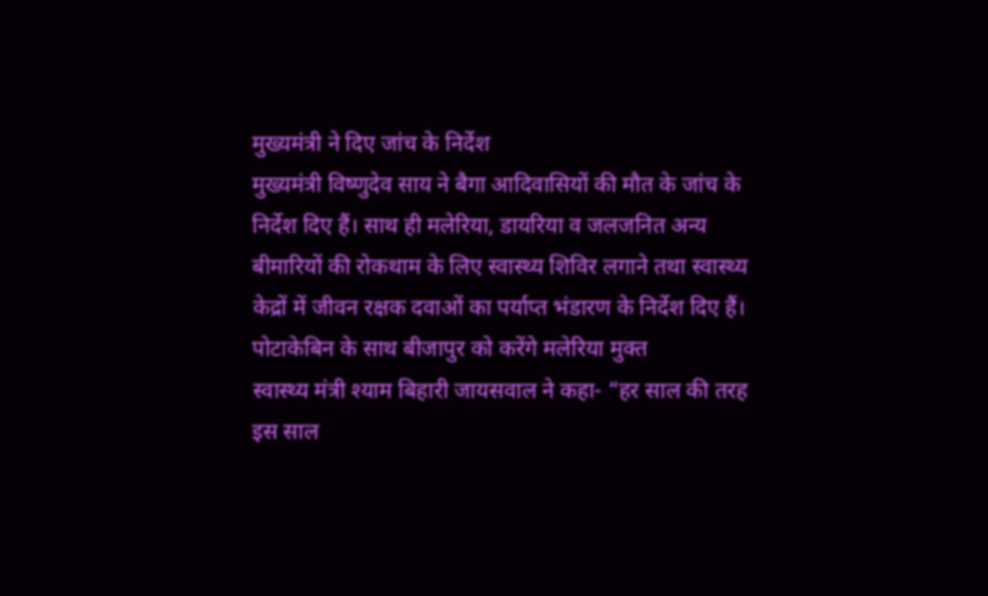मुख्यमंत्री ने दिए जांच के निर्देश
मुख्यमंत्री विष्णुदेव साय ने बैगा आदिवासियों की मौत के जांच के निर्देश दिए हैं। साथ ही मलेरिया, डायरिया व जलजनित अन्य बीमारियों की रोकथाम के लिए स्वास्थ्य शिविर लगाने तथा स्वास्थ्य केद्रों में जीवन रक्षक दवाओं का पर्याप्त भंडारण के निर्देश दिए हैं।
पोटाकेबिन के साथ बीजापुर को करेंगे मलेरिया मुक्त
स्वास्थ्य मंत्री श्याम बिहारी जायसवाल ने कहा- “हर साल की तरह इस साल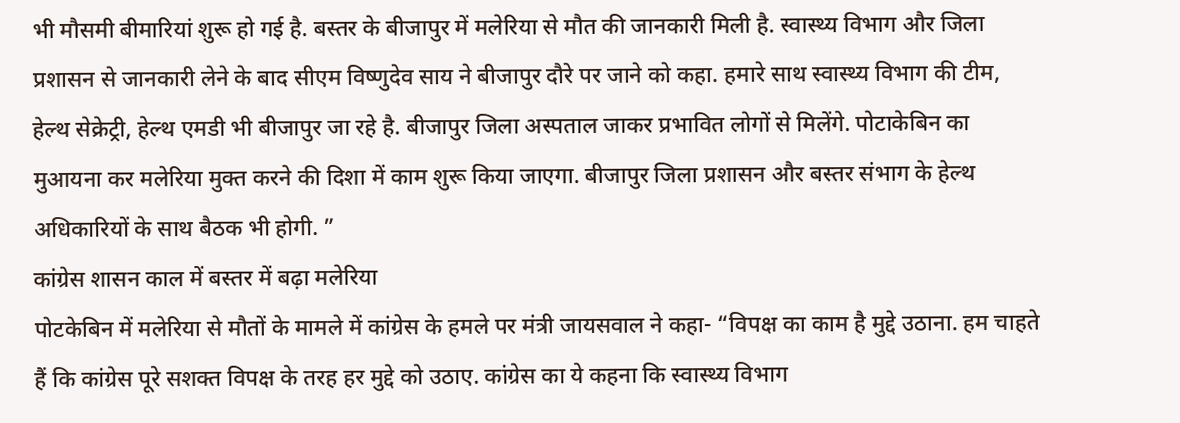भी मौसमी बीमारियां शुरू हो गई है. बस्तर के बीजापुर में मलेरिया से मौत की जानकारी मिली है. स्वास्थ्य विभाग और जिला प्रशासन से जानकारी लेने के बाद सीएम विष्णुदेव साय ने बीजापुर दौरे पर जाने को कहा. हमारे साथ स्वास्थ्य विभाग की टीम, हेल्थ सेक्रेट्री, हेल्थ एमडी भी बीजापुर जा रहे है. बीजापुर जिला अस्पताल जाकर प्रभावित लोगों से मिलेंगे. पोटाकेबिन का मुआयना कर मलेरिया मुक्त करने की दिशा में काम शुरू किया जाएगा. बीजापुर जिला प्रशासन और बस्तर संभाग के हेल्थ अधिकारियों के साथ बैठक भी होगी. ”
कांग्रेस शासन काल में बस्तर में बढ़ा मलेरिया
पोटकेबिन में मलेरिया से मौतों के मामले में कांग्रेस के हमले पर मंत्री जायसवाल ने कहा- “विपक्ष का काम है मुद्दे उठाना. हम चाहते हैं कि कांग्रेस पूरे सशक्त विपक्ष के तरह हर मुद्दे को उठाए. कांग्रेस का ये कहना कि स्वास्थ्य विभाग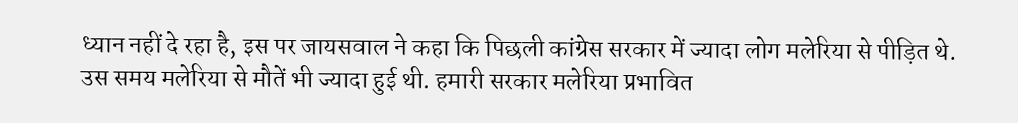ध्यान नहीं दे रहा है, इस पर जायसवाल ने कहा कि पिछली कांग्रेस सरकार में ज्यादा लोग मलेरिया से पीड़ित थे. उस समय मलेरिया से मौतें भी ज्यादा हुई थी. हमारी सरकार मलेरिया प्रभावित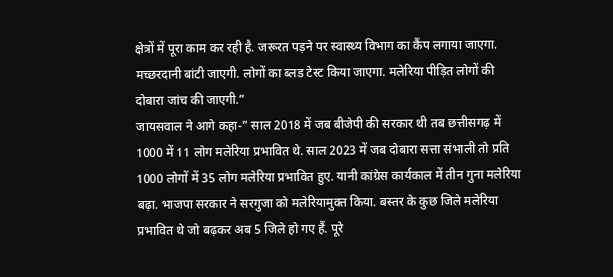क्षेत्रों में पूरा काम कर रही है. जरूरत पड़ने पर स्वास्थ्य विभाग का कैंप लगाया जाएगा. मच्छरदानी बांटी जाएगी. लोगों का ब्लड टेस्ट किया जाएगा. मलेरिया पीड़ित लोगों की दोबारा जांच की जाएगी.”
जायसवाल ने आगे कहा-” साल 2018 में जब बीजेपी की सरकार थी तब छत्तीसगढ़ में 1000 में 11 लोग मलेरिया प्रभावित थे. साल 2023 में जब दोबारा सत्ता संभाली तो प्रति 1000 लोगों में 35 लोग मलेरिया प्रभावित हुए. यानी कांग्रेस कार्यकाल में तीन गुना मलेरिया बढ़ा. भाजपा सरकार ने सरगुजा को मलेरियामुक्त किया. बस्तर के कुछ जिले मलेरिया प्रभावित थे जो बढ़कर अब 5 जिले हो गए हैं. पूरे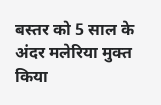बस्तर को 5 साल के अंदर मलेरिया मुक्त किया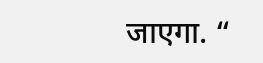जाएगा. “